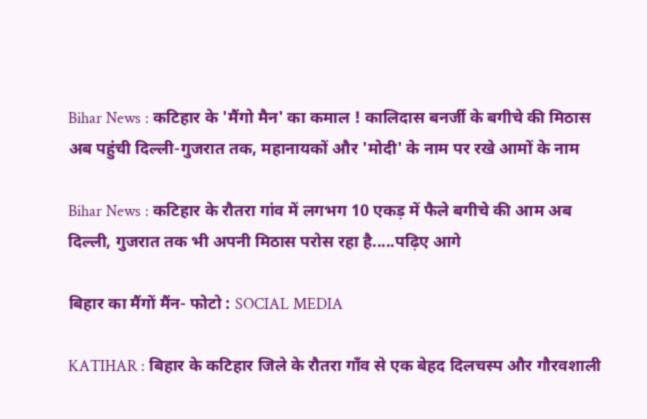Bihar News : कटिहार के 'मैंगो मैन' का कमाल ! कालिदास बनर्जी के बगीचे की मिठास अब पहुंची दिल्ली-गुजरात तक, महानायकों और 'मोदी' के नाम पर रखे आमों के नाम

Bihar News : कटिहार के रौतरा गांव में लगभग 10 एकड़ में फैले बगीचे की आम अब दिल्ली, गुजरात तक भी अपनी मिठास परोस रहा है.....पढ़िए आगे

बिहार का मैंगों मैंन- फोटो : SOCIAL MEDIA

KATIHAR : बिहार के कटिहार जिले के रौतरा गाँव से एक बेहद दिलचस्प और गौरवशाली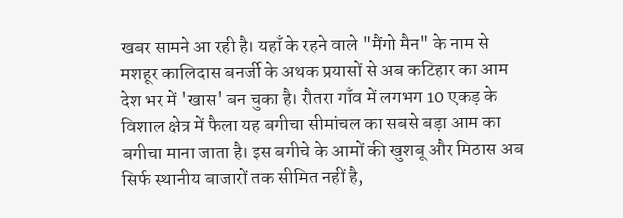खबर सामने आ रही है। यहाँ के रहने वाले "मैंगो मैन" के नाम से मशहूर कालिदास बनर्जी के अथक प्रयासों से अब कटिहार का आम देश भर में 'खास' बन चुका है। रौतरा गाँव में लगभग 10 एकड़ के विशाल क्षेत्र में फैला यह बगीचा सीमांचल का सबसे बड़ा आम का बगीचा माना जाता है। इस बगीचे के आमों की खुशबू और मिठास अब सिर्फ स्थानीय बाजारों तक सीमित नहीं है,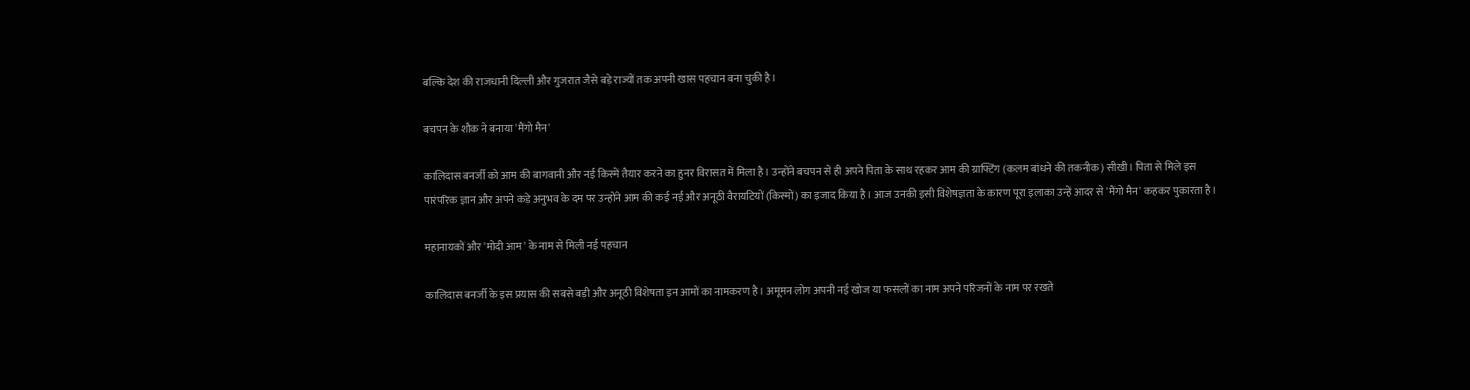बल्कि देश की राजधानी दिल्ली और गुजरात जैसे बड़े राज्यों तक अपनी खास पहचान बना चुकी है।

बचपन के शौक ने बनाया 'मैंगो मैन'

कालिदास बनर्जी को आम की बागवानी और नई किस्में तैयार करने का हुनर विरासत में मिला है। उन्होंने बचपन से ही अपने पिता के साथ रहकर आम की ग्राफ्टिंग (कलम बांधने की तकनीक) सीखी। पिता से मिले इस पारंपरिक ज्ञान और अपने कड़े अनुभव के दम पर उन्होंने आम की कई नई और अनूठी वैरायटियों (किस्मों) का इजाद किया है। आज उनकी इसी विशेषज्ञता के कारण पूरा इलाका उन्हें आदर से 'मैंगो मैन' कहकर पुकारता है।

महानायकों और 'मोदी आम' के नाम से मिली नई पहचान

कालिदास बनर्जी के इस प्रयास की सबसे बड़ी और अनूठी विशेषता इन आमों का नामकरण है। अमूमन लोग अपनी नई खोज या फसलों का नाम अपने परिजनों के नाम पर रखते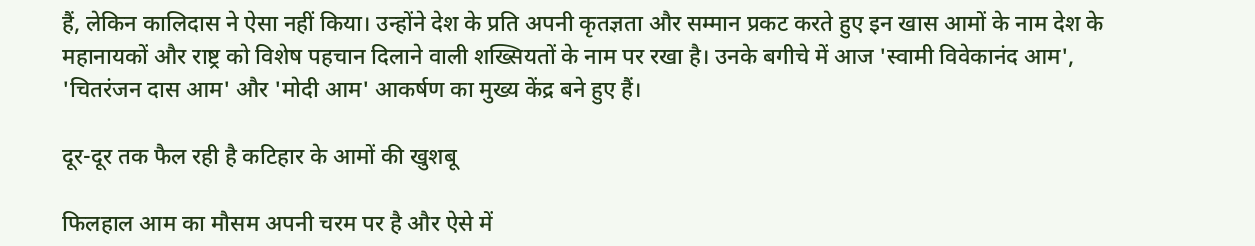हैं, लेकिन कालिदास ने ऐसा नहीं किया। उन्होंने देश के प्रति अपनी कृतज्ञता और सम्मान प्रकट करते हुए इन खास आमों के नाम देश के महानायकों और राष्ट्र को विशेष पहचान दिलाने वाली शख्सियतों के नाम पर रखा है। उनके बगीचे में आज 'स्वामी विवेकानंद आम', 'चितरंजन दास आम' और 'मोदी आम' आकर्षण का मुख्य केंद्र बने हुए हैं।

दूर-दूर तक फैल रही है कटिहार के आमों की खुशबू

फिलहाल आम का मौसम अपनी चरम पर है और ऐसे में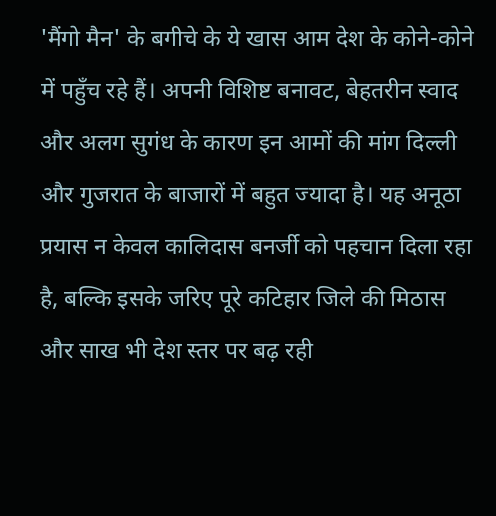'मैंगो मैन' के बगीचे के ये खास आम देश के कोने-कोने में पहुँच रहे हैं। अपनी विशिष्ट बनावट, बेहतरीन स्वाद और अलग सुगंध के कारण इन आमों की मांग दिल्ली और गुजरात के बाजारों में बहुत ज्यादा है। यह अनूठा प्रयास न केवल कालिदास बनर्जी को पहचान दिला रहा है, बल्कि इसके जरिए पूरे कटिहार जिले की मिठास और साख भी देश स्तर पर बढ़ रही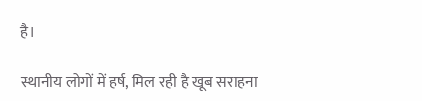है।

स्थानीय लोगों में हर्ष, मिल रही है खूब सराहना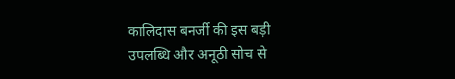कालिदास बनर्जी की इस बड़ी उपलब्धि और अनूठी सोच से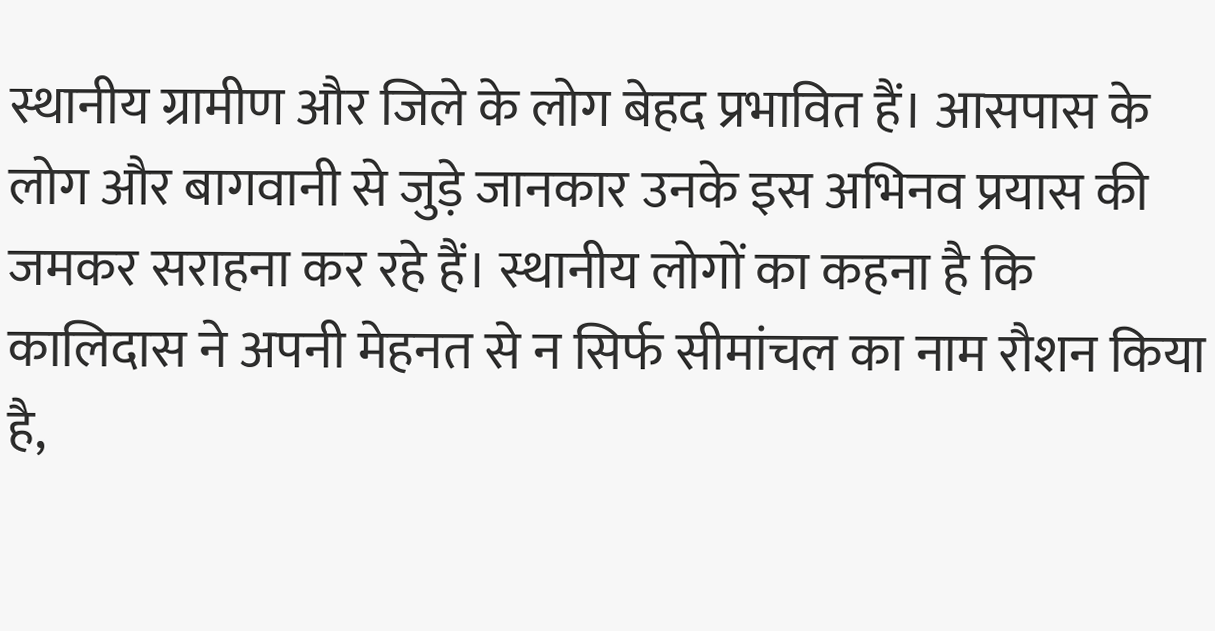स्थानीय ग्रामीण और जिले के लोग बेहद प्रभावित हैं। आसपास के लोग और बागवानी से जुड़े जानकार उनके इस अभिनव प्रयास की जमकर सराहना कर रहे हैं। स्थानीय लोगों का कहना है कि कालिदास ने अपनी मेहनत से न सिर्फ सीमांचल का नाम रौशन किया है,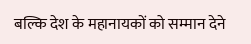बल्कि देश के महानायकों को सम्मान देने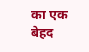का एक बेहद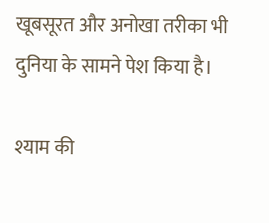खूबसूरत और अनोखा तरीका भी दुनिया के सामने पेश किया है।

श्याम की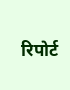रिपोर्ट